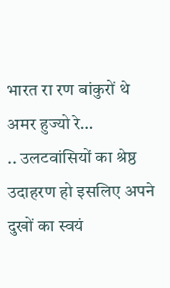भारत रा रण बांकुरों थे अमर हुज्यो रे…
.. उलटवांसियों का श्रेष्ठ उदाहरण हो इसलिए अपने दुखों का स्वयं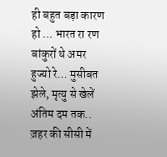ही बहुत बड़ा कारण हो … भारत रा रण बांकुरों थे अमर हुज्यो रे… मुसीबत झेले, मृत्यु से खेलें अंतिम दम तक.. ज़हर की सीसी में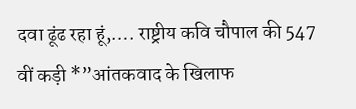दवा ढूंढ रहा हूं,…. राष्ट्रीय कवि चौपाल की 547 वीं कड़ी *”आंतकवाद के खिलाफ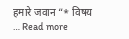हमारे जवान “* विषय … Read more